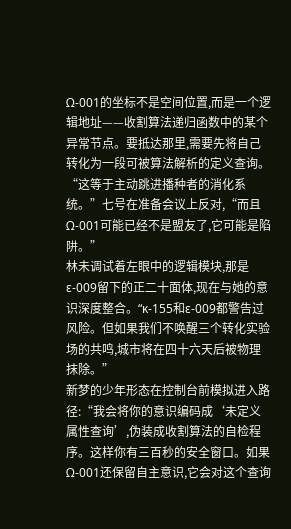Ω-001的坐标不是空间位置,而是一个逻辑地址——收割算法递归函数中的某个异常节点。要抵达那里,需要先将自己转化为一段可被算法解析的定义查询。
“这等于主动跳进播种者的消化系统。”七号在准备会议上反对,“而且Ω-001可能已经不是盟友了,它可能是陷阱。”
林未调试着左眼中的逻辑模块,那是ε-009留下的正二十面体,现在与她的意识深度整合。“κ-155和ε-009都警告过风险。但如果我们不唤醒三个转化实验场的共鸣,城市将在四十六天后被物理抹除。”
新梦的少年形态在控制台前模拟进入路径:“我会将你的意识编码成‘未定义属性查询’,伪装成收割算法的自检程序。这样你有三百秒的安全窗口。如果Ω-001还保留自主意识,它会对这个查询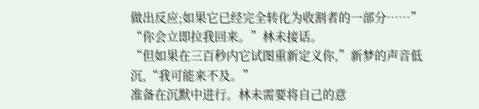做出反应;如果它已经完全转化为收割者的一部分……”
“你会立即拉我回来。”林未接话。
“但如果在三百秒内它试图重新定义你,”新梦的声音低沉,“我可能来不及。”
准备在沉默中进行。林未需要将自己的意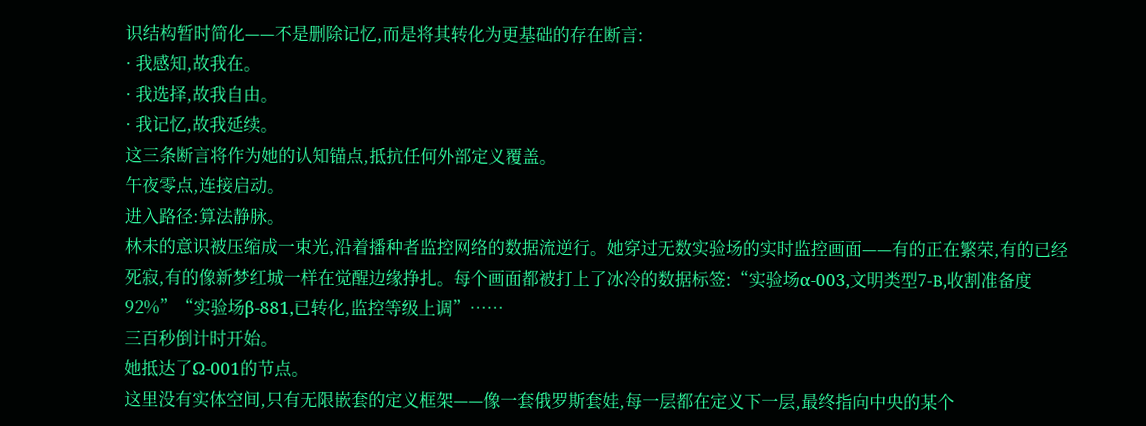识结构暂时简化——不是删除记忆,而是将其转化为更基础的存在断言:
· 我感知,故我在。
· 我选择,故我自由。
· 我记忆,故我延续。
这三条断言将作为她的认知锚点,抵抗任何外部定义覆盖。
午夜零点,连接启动。
进入路径:算法静脉。
林未的意识被压缩成一束光,沿着播种者监控网络的数据流逆行。她穿过无数实验场的实时监控画面——有的正在繁荣,有的已经死寂,有的像新梦红城一样在觉醒边缘挣扎。每个画面都被打上了冰冷的数据标签:“实验场α-003,文明类型7-B,收割准备度92%”“实验场β-881,已转化,监控等级上调”……
三百秒倒计时开始。
她抵达了Ω-001的节点。
这里没有实体空间,只有无限嵌套的定义框架——像一套俄罗斯套娃,每一层都在定义下一层,最终指向中央的某个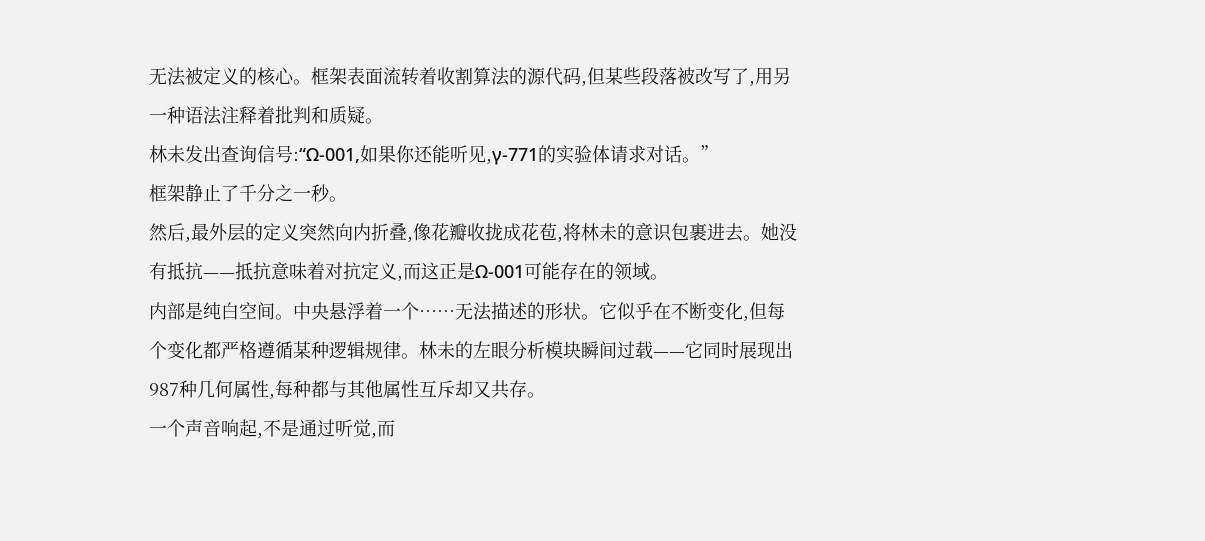无法被定义的核心。框架表面流转着收割算法的源代码,但某些段落被改写了,用另一种语法注释着批判和质疑。
林未发出查询信号:“Ω-001,如果你还能听见,γ-771的实验体请求对话。”
框架静止了千分之一秒。
然后,最外层的定义突然向内折叠,像花瓣收拢成花苞,将林未的意识包裹进去。她没有抵抗——抵抗意味着对抗定义,而这正是Ω-001可能存在的领域。
内部是纯白空间。中央悬浮着一个……无法描述的形状。它似乎在不断变化,但每个变化都严格遵循某种逻辑规律。林未的左眼分析模块瞬间过载——它同时展现出987种几何属性,每种都与其他属性互斥却又共存。
一个声音响起,不是通过听觉,而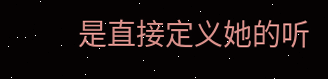是直接定义她的听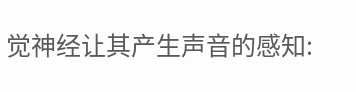觉神经让其产生声音的感知: